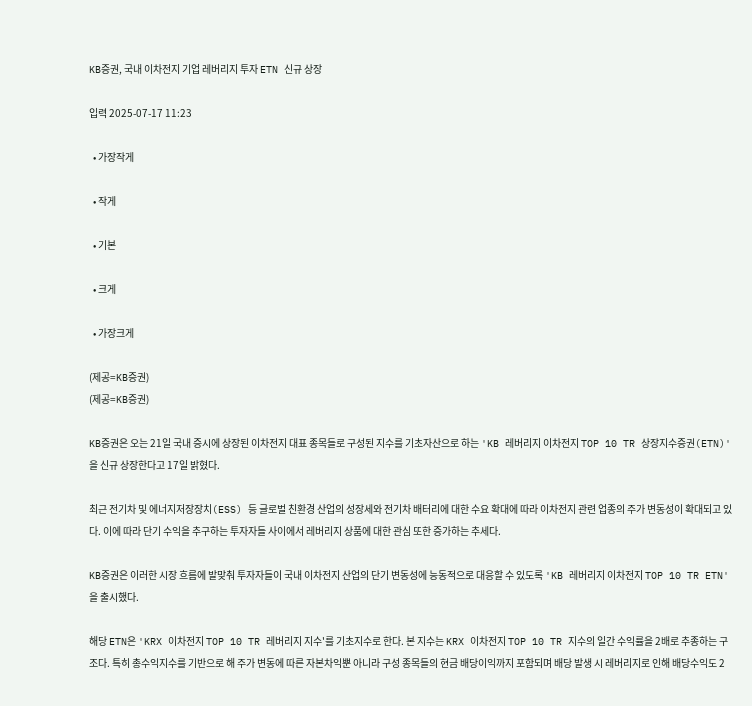KB증권, 국내 이차전지 기업 레버리지 투자 ETN 신규 상장

입력 2025-07-17 11:23

  • 가장작게

  • 작게

  • 기본

  • 크게

  • 가장크게

(제공=KB증권)
(제공=KB증권)

KB증권은 오는 21일 국내 증시에 상장된 이차전지 대표 종목들로 구성된 지수를 기초자산으로 하는 'KB 레버리지 이차전지 TOP 10 TR 상장지수증권(ETN)'을 신규 상장한다고 17일 밝혔다.

최근 전기차 및 에너지저장장치(ESS) 등 글로벌 친환경 산업의 성장세와 전기차 배터리에 대한 수요 확대에 따라 이차전지 관련 업종의 주가 변동성이 확대되고 있다. 이에 따라 단기 수익을 추구하는 투자자들 사이에서 레버리지 상품에 대한 관심 또한 증가하는 추세다.

KB증권은 이러한 시장 흐름에 발맞춰 투자자들이 국내 이차전지 산업의 단기 변동성에 능동적으로 대응할 수 있도록 'KB 레버리지 이차전지 TOP 10 TR ETN'을 출시했다.

해당 ETN은 'KRX 이차전지 TOP 10 TR 레버리지 지수'를 기초지수로 한다. 본 지수는 KRX 이차전지 TOP 10 TR 지수의 일간 수익률을 2배로 추종하는 구조다. 특히 총수익지수를 기반으로 해 주가 변동에 따른 자본차익뿐 아니라 구성 종목들의 현금 배당이익까지 포함되며 배당 발생 시 레버리지로 인해 배당수익도 2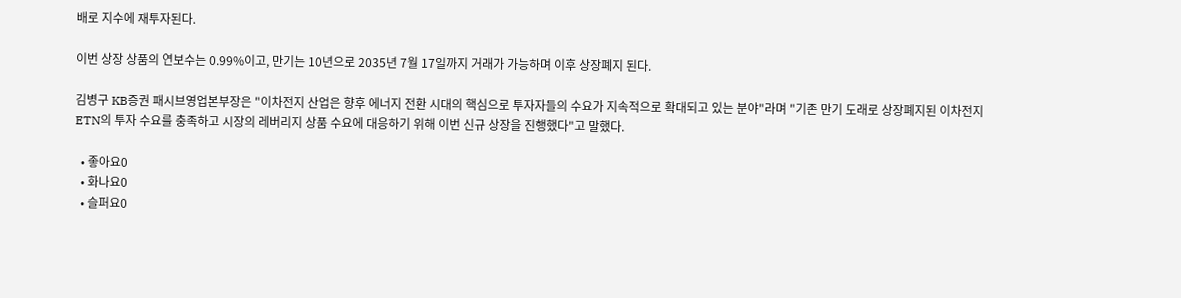배로 지수에 재투자된다.

이번 상장 상품의 연보수는 0.99%이고, 만기는 10년으로 2035년 7월 17일까지 거래가 가능하며 이후 상장폐지 된다.

김병구 KB증권 패시브영업본부장은 "이차전지 산업은 향후 에너지 전환 시대의 핵심으로 투자자들의 수요가 지속적으로 확대되고 있는 분야"라며 "기존 만기 도래로 상장폐지된 이차전지 ETN의 투자 수요를 충족하고 시장의 레버리지 상품 수요에 대응하기 위해 이번 신규 상장을 진행했다"고 말했다.

  • 좋아요0
  • 화나요0
  • 슬퍼요0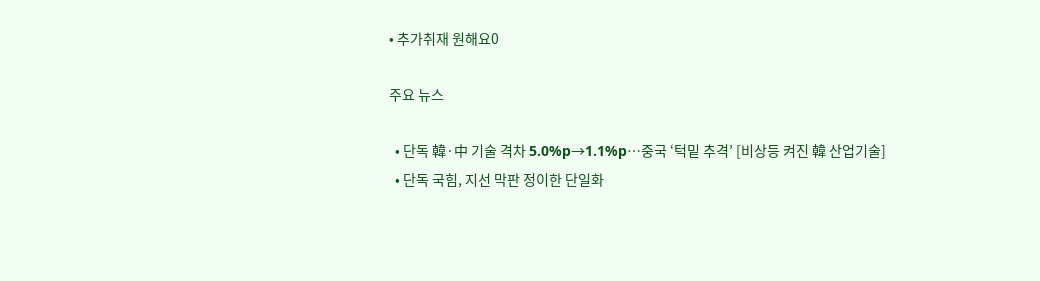• 추가취재 원해요0

주요 뉴스

  • 단독 韓·中 기술 격차 5.0%p→1.1%p⋯중국 ‘턱밑 추격’ [비상등 켜진 韓 산업기술]
  • 단독 국힘, 지선 막판 정이한 단일화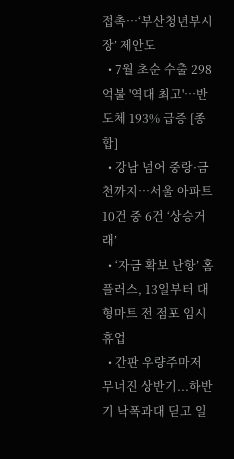접촉…‘부산청년부시장’ 제안도
  • 7월 초순 수출 298억불 '역대 최고'⋯반도체 193% 급증 [종합]
  • 강남 넘어 중랑·금천까지…서울 아파트 10건 중 6건 ‘상승거래’
  • ‘자금 확보 난항’ 홈플러스, 13일부터 대형마트 전 점포 임시 휴업
  • 간판 우량주마저 무너진 상반기...하반기 낙폭과대 딛고 일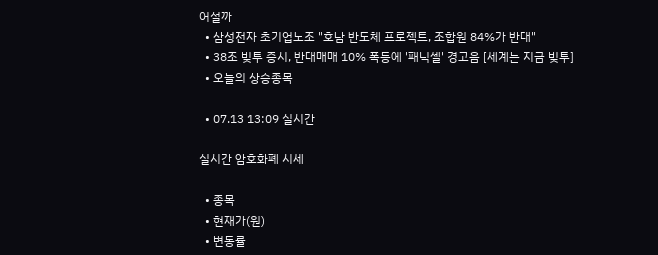어설까
  • 삼성전자 초기업노조 "호남 반도체 프로젝트, 조합원 84%가 반대"
  • 38조 빚투 증시, 반대매매 10% 폭등에 '패닉셀' 경고음 [세계는 지금 빚투]
  • 오늘의 상승종목

  • 07.13 13:09 실시간

실시간 암호화폐 시세

  • 종목
  • 현재가(원)
  • 변동률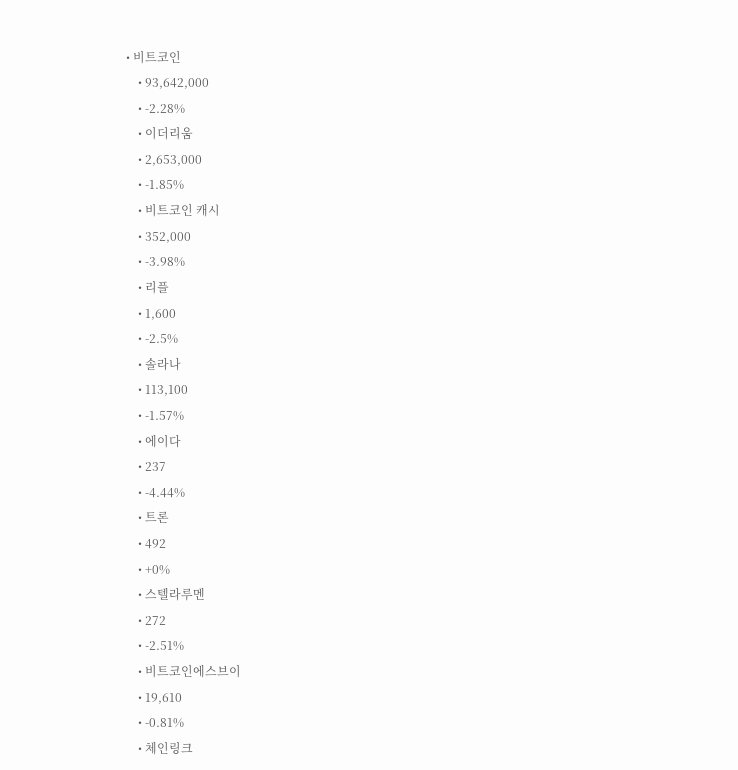• 비트코인
    • 93,642,000
    • -2.28%
    • 이더리움
    • 2,653,000
    • -1.85%
    • 비트코인 캐시
    • 352,000
    • -3.98%
    • 리플
    • 1,600
    • -2.5%
    • 솔라나
    • 113,100
    • -1.57%
    • 에이다
    • 237
    • -4.44%
    • 트론
    • 492
    • +0%
    • 스텔라루멘
    • 272
    • -2.51%
    • 비트코인에스브이
    • 19,610
    • -0.81%
    • 체인링크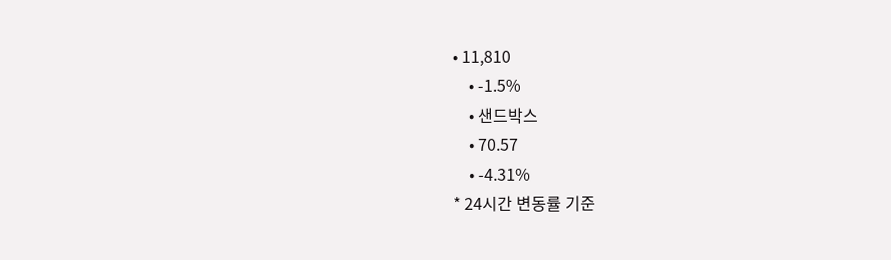• 11,810
    • -1.5%
    • 샌드박스
    • 70.57
    • -4.31%
* 24시간 변동률 기준